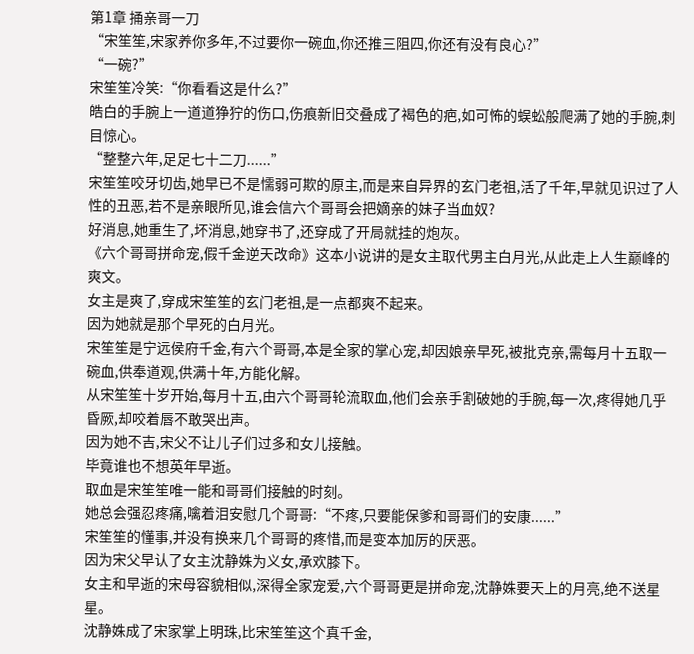第1章 捅亲哥一刀
“宋笙笙,宋家养你多年,不过要你一碗血,你还推三阻四,你还有没有良心?”
“一碗?”
宋笙笙冷笑:“你看看这是什么?”
皓白的手腕上一道道狰狞的伤口,伤痕新旧交叠成了褐色的疤,如可怖的蜈蚣般爬满了她的手腕,刺目惊心。
“整整六年,足足七十二刀......”
宋笙笙咬牙切齿,她早已不是懦弱可欺的原主,而是来自异界的玄门老祖,活了千年,早就见识过了人性的丑恶,若不是亲眼所见,谁会信六个哥哥会把嫡亲的妹子当血奴?
好消息,她重生了,坏消息,她穿书了,还穿成了开局就挂的炮灰。
《六个哥哥拼命宠,假千金逆天改命》这本小说讲的是女主取代男主白月光,从此走上人生巅峰的爽文。
女主是爽了,穿成宋笙笙的玄门老祖,是一点都爽不起来。
因为她就是那个早死的白月光。
宋笙笙是宁远侯府千金,有六个哥哥,本是全家的掌心宠,却因娘亲早死,被批克亲,需每月十五取一碗血,供奉道观,供满十年,方能化解。
从宋笙笙十岁开始,每月十五,由六个哥哥轮流取血,他们会亲手割破她的手腕,每一次,疼得她几乎昏厥,却咬着唇不敢哭出声。
因为她不吉,宋父不让儿子们过多和女儿接触。
毕竟谁也不想英年早逝。
取血是宋笙笙唯一能和哥哥们接触的时刻。
她总会强忍疼痛,噙着泪安慰几个哥哥:“不疼,只要能保爹和哥哥们的安康......”
宋笙笙的懂事,并没有换来几个哥哥的疼惜,而是变本加厉的厌恶。
因为宋父早认了女主沈静姝为义女,承欢膝下。
女主和早逝的宋母容貌相似,深得全家宠爱,六个哥哥更是拼命宠,沈静姝要天上的月亮,绝不送星星。
沈静姝成了宋家掌上明珠,比宋笙笙这个真千金,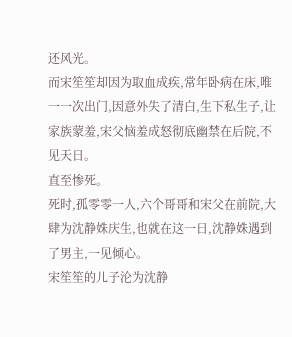还风光。
而宋笙笙却因为取血成疾,常年卧病在床,唯一一次出门,因意外失了清白,生下私生子,让家族蒙羞,宋父恼羞成怒彻底幽禁在后院,不见天日。
直至惨死。
死时,孤零零一人,六个哥哥和宋父在前院,大肆为沈静姝庆生,也就在这一日,沈静姝遇到了男主,一见倾心。
宋笙笙的儿子沦为沈静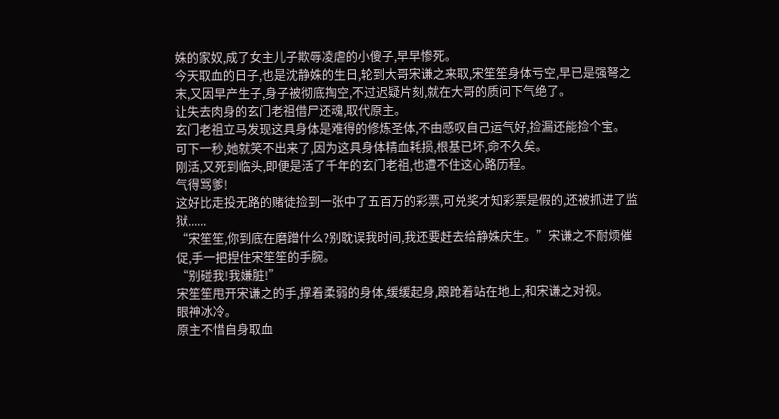姝的家奴,成了女主儿子欺辱凌虐的小傻子,早早惨死。
今天取血的日子,也是沈静姝的生日,轮到大哥宋谦之来取,宋笙笙身体亏空,早已是强弩之末,又因早产生子,身子被彻底掏空,不过迟疑片刻,就在大哥的质问下气绝了。
让失去肉身的玄门老祖借尸还魂,取代原主。
玄门老祖立马发现这具身体是难得的修炼圣体,不由感叹自己运气好,捡漏还能捡个宝。
可下一秒,她就笑不出来了,因为这具身体精血耗损,根基已坏,命不久矣。
刚活,又死到临头,即便是活了千年的玄门老祖,也遭不住这心路历程。
气得骂爹!
这好比走投无路的赌徒捡到一张中了五百万的彩票,可兑奖才知彩票是假的,还被抓进了监狱......
“宋笙笙,你到底在磨蹭什么?别耽误我时间,我还要赶去给静姝庆生。”宋谦之不耐烦催促,手一把捏住宋笙笙的手腕。
“别碰我!我嫌脏!”
宋笙笙甩开宋谦之的手,撑着柔弱的身体,缓缓起身,踉跄着站在地上,和宋谦之对视。
眼神冰冷。
原主不惜自身取血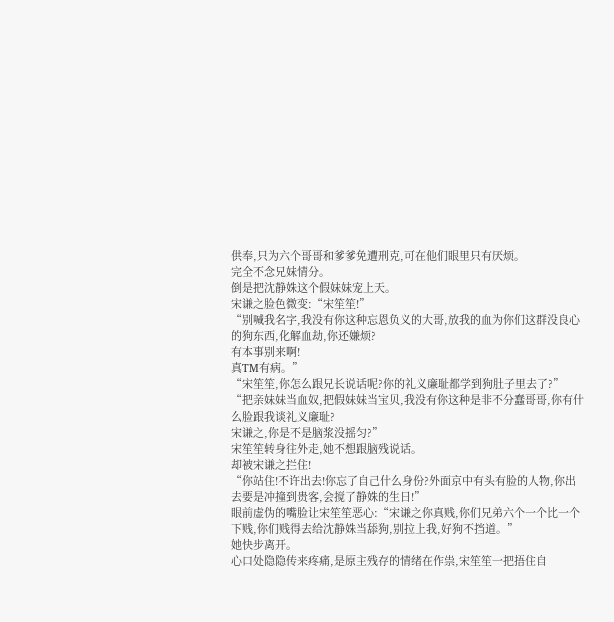供奉,只为六个哥哥和爹爹免遭刑克,可在他们眼里只有厌烦。
完全不念兄妹情分。
倒是把沈静姝这个假妹妹宠上天。
宋谦之脸色微变:“宋笙笙!”
“别喊我名字,我没有你这种忘恩负义的大哥,放我的血为你们这群没良心的狗东西,化解血劫,你还嫌烦?
有本事别来啊!
真TM有病。”
“宋笙笙,你怎么跟兄长说话呢?你的礼义廉耻都学到狗肚子里去了?”
“把亲妹妹当血奴,把假妹妹当宝贝,我没有你这种是非不分蠢哥哥,你有什么脸跟我谈礼义廉耻?
宋谦之,你是不是脑浆没摇匀?”
宋笙笙转身往外走,她不想跟脑残说话。
却被宋谦之拦住!
“你站住!不许出去!你忘了自己什么身份?外面京中有头有脸的人物,你出去要是冲撞到贵客,会搅了静姝的生日!”
眼前虚伪的嘴脸让宋笙笙恶心:“宋谦之你真贱,你们兄弟六个一个比一个下贱,你们贱得去给沈静姝当舔狗,别拉上我,好狗不挡道。”
她快步离开。
心口处隐隐传来疼痛,是原主残存的情绪在作祟,宋笙笙一把捂住自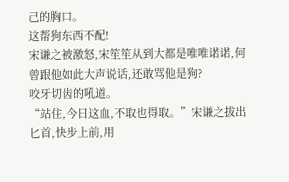己的胸口。
这帮狗东西不配!
宋谦之被激怒,宋笙笙从到大都是唯唯诺诺,何曾跟他如此大声说话,还敢骂他是狗?
咬牙切齿的吼道。
“站住,今日这血,不取也得取。”宋谦之拔出匕首,快步上前,用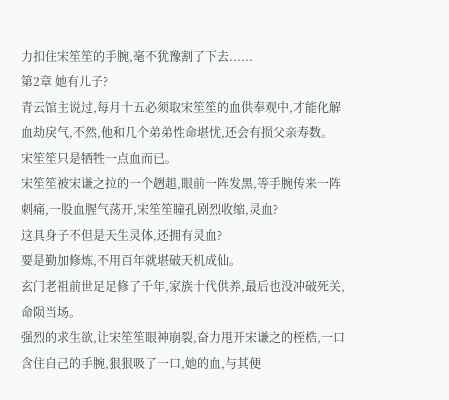力扣住宋笙笙的手腕,毫不犹豫割了下去......
第2章 她有儿子?
青云馆主说过,每月十五必须取宋笙笙的血供奉观中,才能化解血劫戾气,不然,他和几个弟弟性命堪忧,还会有损父亲寿数。
宋笙笙只是牺牲一点血而已。
宋笙笙被宋谦之拉的一个趔趄,眼前一阵发黑,等手腕传来一阵刺痛,一股血腥气荡开,宋笙笙瞳孔剧烈收缩,灵血?
这具身子不但是天生灵体,还拥有灵血?
要是勤加修炼,不用百年就堪破天机成仙。
玄门老祖前世足足修了千年,家族十代供养,最后也没冲破死关,命陨当场。
强烈的求生欲,让宋笙笙眼神崩裂,奋力甩开宋谦之的桎梏,一口含住自己的手腕,狠狠吸了一口,她的血,与其便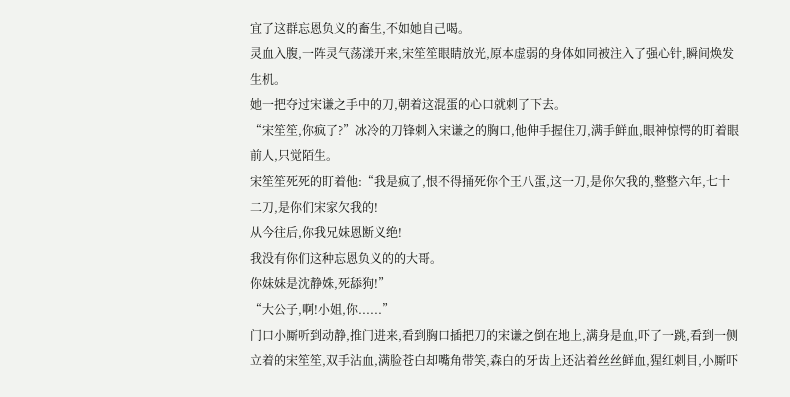宜了这群忘恩负义的畜生,不如她自己喝。
灵血入腹,一阵灵气荡漾开来,宋笙笙眼睛放光,原本虚弱的身体如同被注入了强心针,瞬间焕发生机。
她一把夺过宋谦之手中的刀,朝着这混蛋的心口就刺了下去。
“宋笙笙,你疯了?”冰冷的刀锋刺入宋谦之的胸口,他伸手握住刀,满手鲜血,眼神惊愕的盯着眼前人,只觉陌生。
宋笙笙死死的盯着他:“我是疯了,恨不得捅死你个王八蛋,这一刀,是你欠我的,整整六年,七十二刀,是你们宋家欠我的!
从今往后,你我兄妹恩断义绝!
我没有你们这种忘恩负义的的大哥。
你妹妹是沈静姝,死舔狗!”
“大公子,啊!小姐,你......”
门口小厮听到动静,推门进来,看到胸口插把刀的宋谦之倒在地上,满身是血,吓了一跳,看到一侧立着的宋笙笙,双手沾血,满脸苍白却嘴角带笑,森白的牙齿上还沾着丝丝鲜血,猩红刺目,小厮吓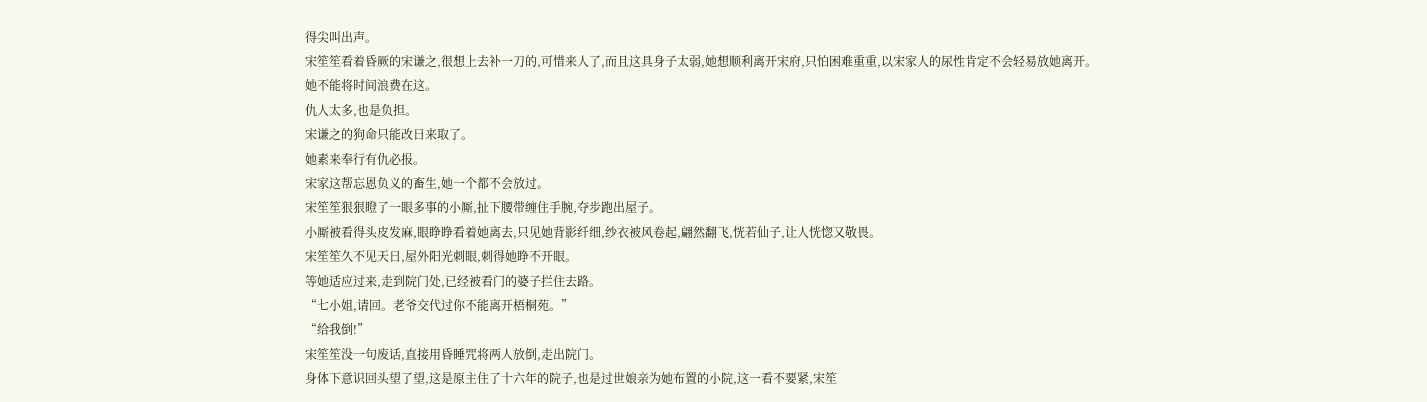得尖叫出声。
宋笙笙看着昏厥的宋谦之,很想上去补一刀的,可惜来人了,而且这具身子太弱,她想顺利离开宋府,只怕困难重重,以宋家人的尿性肯定不会轻易放她离开。
她不能将时间浪费在这。
仇人太多,也是负担。
宋谦之的狗命只能改日来取了。
她素来奉行有仇必报。
宋家这帮忘恩负义的畜生,她一个都不会放过。
宋笙笙狠狠瞪了一眼多事的小厮,扯下腰带缠住手腕,夺步跑出屋子。
小厮被看得头皮发麻,眼睁睁看着她离去,只见她背影纤细,纱衣被风卷起,翩然翻飞,恍若仙子,让人恍惚又敬畏。
宋笙笙久不见天日,屋外阳光刺眼,刺得她睁不开眼。
等她适应过来,走到院门处,已经被看门的婆子拦住去路。
“七小姐,请回。老爷交代过你不能离开梧桐苑。”
“给我倒!”
宋笙笙没一句废话,直接用昏睡咒将两人放倒,走出院门。
身体下意识回头望了望,这是原主住了十六年的院子,也是过世娘亲为她布置的小院,这一看不要紧,宋笙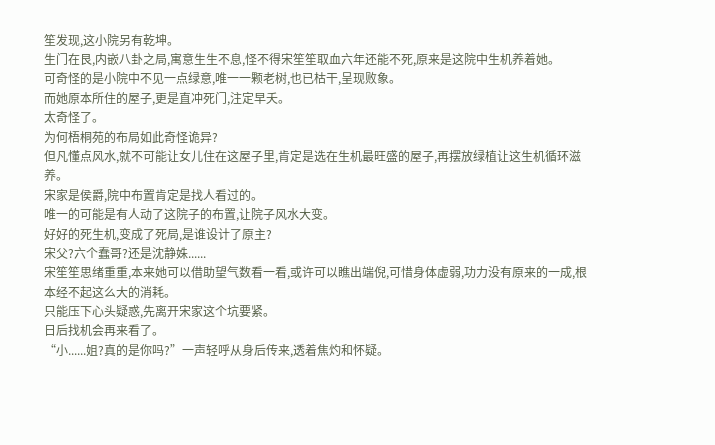笙发现,这小院另有乾坤。
生门在艮,内嵌八卦之局,寓意生生不息,怪不得宋笙笙取血六年还能不死,原来是这院中生机养着她。
可奇怪的是小院中不见一点绿意,唯一一颗老树,也已枯干,呈现败象。
而她原本所住的屋子,更是直冲死门,注定早夭。
太奇怪了。
为何梧桐苑的布局如此奇怪诡异?
但凡懂点风水,就不可能让女儿住在这屋子里,肯定是选在生机最旺盛的屋子,再摆放绿植让这生机循环滋养。
宋家是侯爵,院中布置肯定是找人看过的。
唯一的可能是有人动了这院子的布置,让院子风水大变。
好好的死生机,变成了死局,是谁设计了原主?
宋父?六个蠢哥?还是沈静姝......
宋笙笙思绪重重,本来她可以借助望气数看一看,或许可以瞧出端倪,可惜身体虚弱,功力没有原来的一成,根本经不起这么大的消耗。
只能压下心头疑惑,先离开宋家这个坑要紧。
日后找机会再来看了。
“小......姐?真的是你吗?”一声轻呼从身后传来,透着焦灼和怀疑。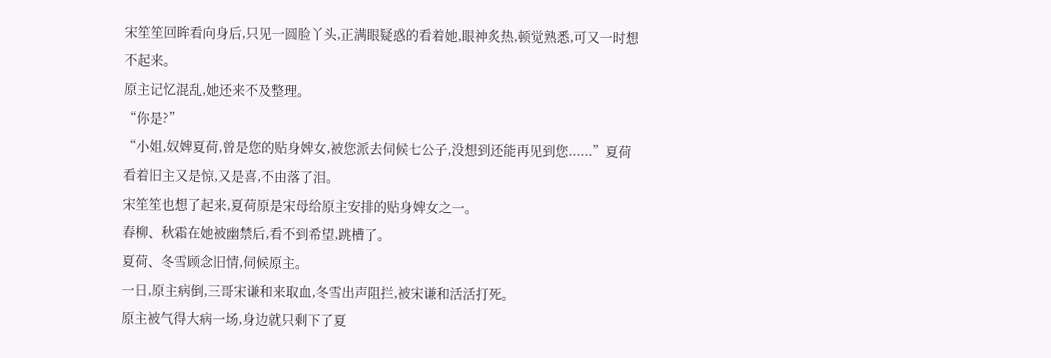宋笙笙回眸看向身后,只见一圆脸丫头,正满眼疑惑的看着她,眼神炙热,顿觉熟悉,可又一时想不起来。
原主记忆混乱,她还来不及整理。
“你是?”
“小姐,奴婢夏荷,曾是您的贴身婢女,被您派去伺候七公子,没想到还能再见到您......”夏荷看着旧主又是惊,又是喜,不由落了泪。
宋笙笙也想了起来,夏荷原是宋母给原主安排的贴身婢女之一。
春柳、秋霜在她被幽禁后,看不到希望,跳槽了。
夏荷、冬雪顾念旧情,伺候原主。
一日,原主病倒,三哥宋谦和来取血,冬雪出声阻拦,被宋谦和活活打死。
原主被气得大病一场,身边就只剩下了夏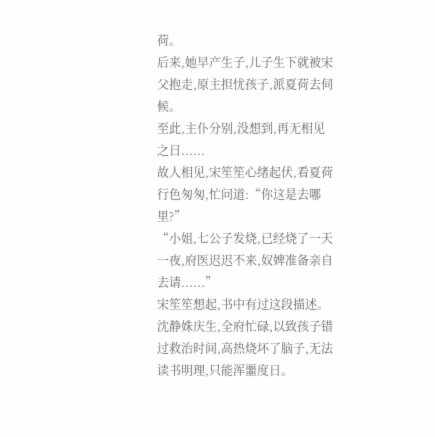荷。
后来,她早产生子,儿子生下就被宋父抱走,原主担忧孩子,派夏荷去伺候。
至此,主仆分别,没想到,再无相见之日......
故人相见,宋笙笙心绪起伏,看夏荷行色匆匆,忙问道:“你这是去哪里?”
“小姐,七公子发烧,已经烧了一天一夜,府医迟迟不来,奴婢准备亲自去请......”
宋笙笙想起,书中有过这段描述。
沈静姝庆生,全府忙碌,以致孩子错过救治时间,高热烧坏了脑子,无法读书明理,只能浑噩度日。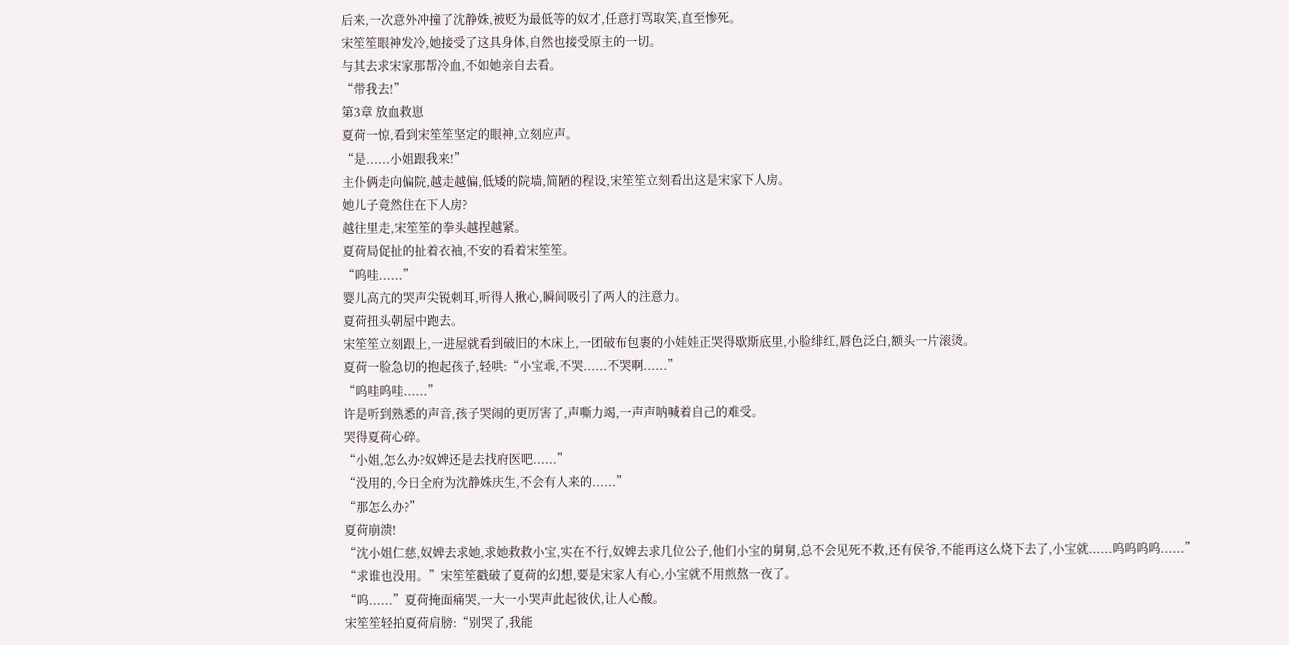后来,一次意外冲撞了沈静姝,被贬为最低等的奴才,任意打骂取笑,直至惨死。
宋笙笙眼神发冷,她接受了这具身体,自然也接受原主的一切。
与其去求宋家那帮冷血,不如她亲自去看。
“带我去!”
第3章 放血救崽
夏荷一惊,看到宋笙笙坚定的眼神,立刻应声。
“是......小姐跟我来!”
主仆俩走向偏院,越走越偏,低矮的院墙,简陋的程设,宋笙笙立刻看出这是宋家下人房。
她儿子竟然住在下人房?
越往里走,宋笙笙的拳头越捏越紧。
夏荷局促扯的扯着衣袖,不安的看着宋笙笙。
“呜哇......”
婴儿高亢的哭声尖锐刺耳,听得人揪心,瞬间吸引了两人的注意力。
夏荷扭头朝屋中跑去。
宋笙笙立刻跟上,一进屋就看到破旧的木床上,一团破布包裹的小娃娃正哭得歇斯底里,小脸绯红,唇色泛白,额头一片滚烫。
夏荷一脸急切的抱起孩子,轻哄:“小宝乖,不哭......不哭啊......”
“呜哇呜哇......”
许是听到熟悉的声音,孩子哭闹的更厉害了,声嘶力竭,一声声呐喊着自己的难受。
哭得夏荷心碎。
“小姐,怎么办?奴婢还是去找府医吧......”
“没用的,今日全府为沈静姝庆生,不会有人来的......”
“那怎么办?”
夏荷崩溃!
“沈小姐仁慈,奴婢去求她,求她救救小宝,实在不行,奴婢去求几位公子,他们小宝的舅舅,总不会见死不救,还有侯爷,不能再这么烧下去了,小宝就......呜呜呜呜......”
“求谁也没用。”宋笙笙戳破了夏荷的幻想,要是宋家人有心,小宝就不用煎熬一夜了。
“呜......”夏荷掩面痛哭,一大一小哭声此起彼伏,让人心酸。
宋笙笙轻拍夏荷肩膀:“别哭了,我能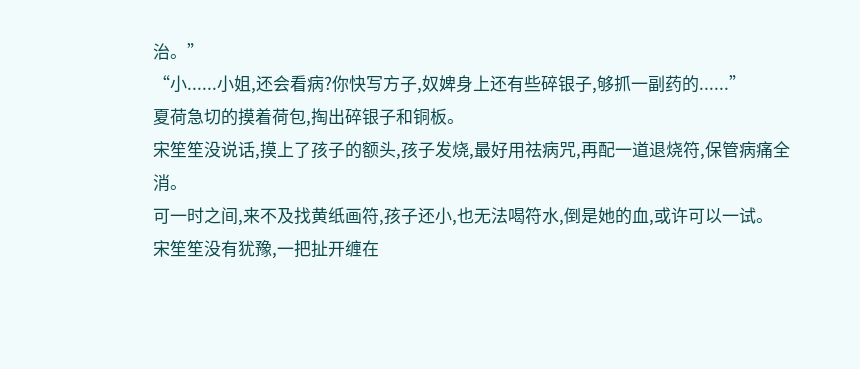治。”
“小......小姐,还会看病?你快写方子,奴婢身上还有些碎银子,够抓一副药的......”
夏荷急切的摸着荷包,掏出碎银子和铜板。
宋笙笙没说话,摸上了孩子的额头,孩子发烧,最好用祛病咒,再配一道退烧符,保管病痛全消。
可一时之间,来不及找黄纸画符,孩子还小,也无法喝符水,倒是她的血,或许可以一试。
宋笙笙没有犹豫,一把扯开缠在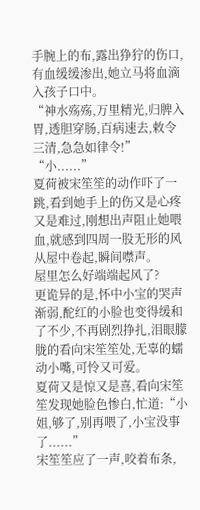手腕上的布,露出狰狞的伤口,有血缓缓渗出,她立马将血滴入孩子口中。
“神水殇殇,万里精光,归脾入胃,透胆穿肠,百病速去,敕令三清,急急如律令!”
“小......”
夏荷被宋笙笙的动作吓了一跳,看到她手上的伤又是心疼又是难过,刚想出声阻止她喂血,就感到四周一股无形的风从屋中卷起,瞬间噤声。
屋里怎么好端端起风了?
更诡异的是,怀中小宝的哭声渐弱,酡红的小脸也变得缓和了不少,不再剧烈挣扎,泪眼朦胧的看向宋笙笙处,无辜的蠕动小嘴,可怜又可爱。
夏荷又是惊又是喜,看向宋笙笙发现她脸色惨白,忙道:“小姐,够了,别再喂了,小宝没事了......”
宋笙笙应了一声,咬着布条,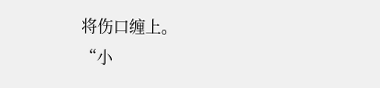将伤口缠上。
“小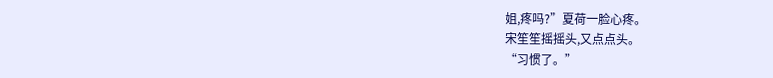姐,疼吗?”夏荷一脸心疼。
宋笙笙摇摇头,又点点头。
“习惯了。”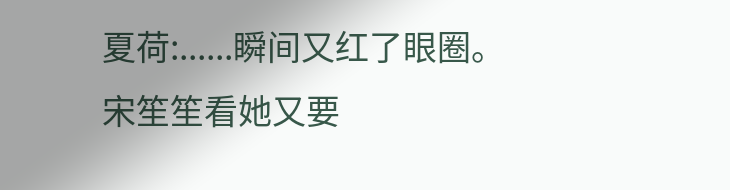夏荷:......瞬间又红了眼圈。
宋笙笙看她又要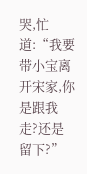哭,忙道:“我要带小宝离开宋家,你是跟我走?还是留下?”